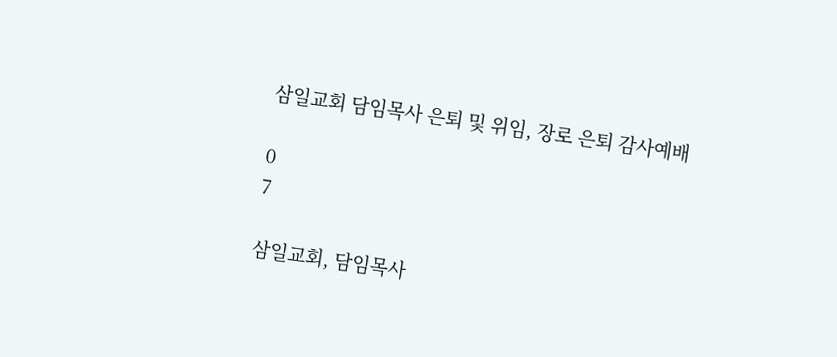삼일교회 담임목사 은퇴 및 위임, 장로 은퇴 감사예배

0
7

삼일교회, 담임목사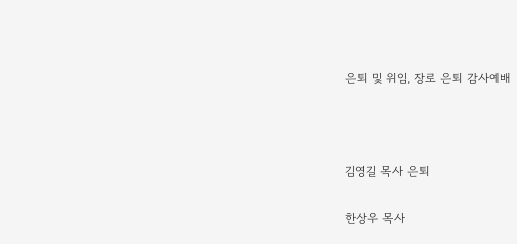은퇴 및 위임, 장로 은퇴 감사예배



김영길 목사 은퇴

한상우 목사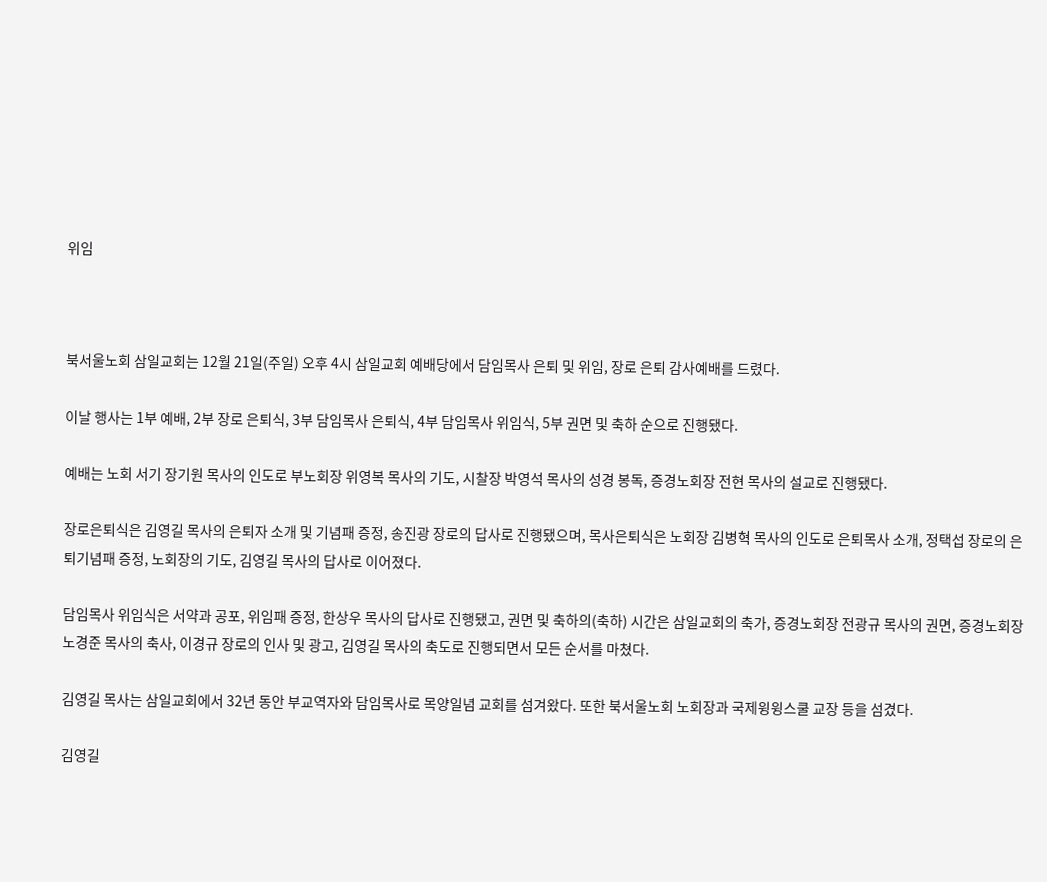위임



북서울노회 삼일교회는 12월 21일(주일) 오후 4시 삼일교회 예배당에서 담임목사 은퇴 및 위임, 장로 은퇴 감사예배를 드렸다.

이날 행사는 1부 예배, 2부 장로 은퇴식, 3부 담임목사 은퇴식, 4부 담임목사 위임식, 5부 권면 및 축하 순으로 진행됐다.

예배는 노회 서기 장기원 목사의 인도로 부노회장 위영복 목사의 기도, 시찰장 박영석 목사의 성경 봉독, 증경노회장 전현 목사의 설교로 진행됐다.

장로은퇴식은 김영길 목사의 은퇴자 소개 및 기념패 증정, 송진광 장로의 답사로 진행됐으며, 목사은퇴식은 노회장 김병혁 목사의 인도로 은퇴목사 소개, 정택섭 장로의 은퇴기념패 증정, 노회장의 기도, 김영길 목사의 답사로 이어졌다.

담임목사 위임식은 서약과 공포, 위임패 증정, 한상우 목사의 답사로 진행됐고, 권면 및 축하의(축하) 시간은 삼일교회의 축가, 증경노회장 전광규 목사의 권면, 증경노회장 노경준 목사의 축사, 이경규 장로의 인사 및 광고, 김영길 목사의 축도로 진행되면서 모든 순서를 마쳤다.

김영길 목사는 삼일교회에서 32년 동안 부교역자와 담임목사로 목양일념 교회를 섬겨왔다. 또한 북서울노회 노회장과 국제윙윙스쿨 교장 등을 섬겼다.

김영길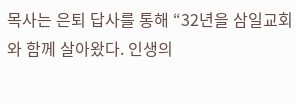목사는 은퇴 답사를 통해 “32년을 삼일교회와 함께 살아왔다. 인생의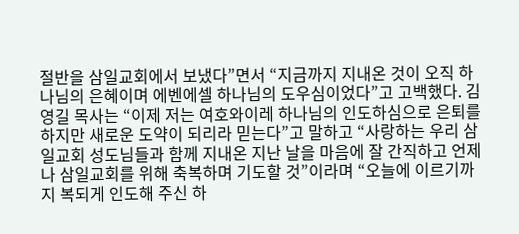절반을 삼일교회에서 보냈다”면서 “지금까지 지내온 것이 오직 하나님의 은혜이며 에벤에셀 하나님의 도우심이었다”고 고백했다. 김영길 목사는 “이제 저는 여호와이레 하나님의 인도하심으로 은퇴를 하지만 새로운 도약이 되리라 믿는다”고 말하고 “사랑하는 우리 삼일교회 성도님들과 함께 지내온 지난 날을 마음에 잘 간직하고 언제나 삼일교회를 위해 축복하며 기도할 것”이라며 “오늘에 이르기까지 복되게 인도해 주신 하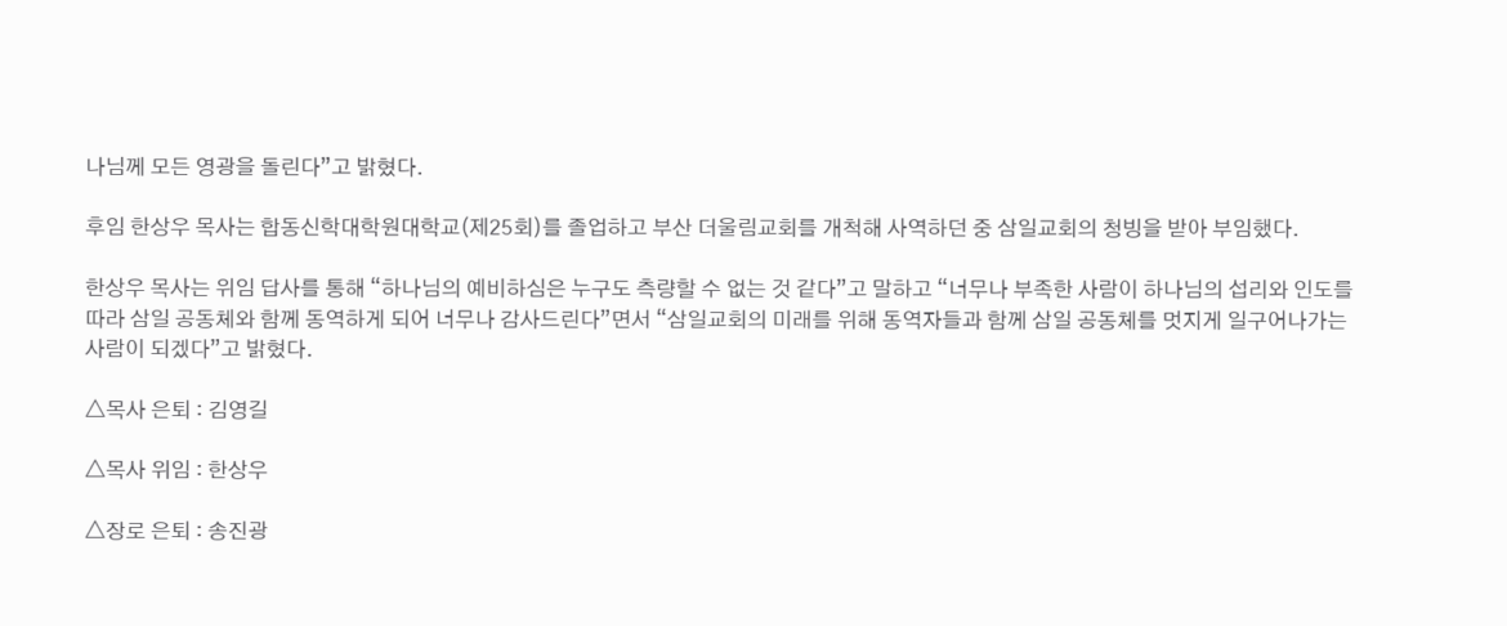나님께 모든 영광을 돌린다”고 밝혔다.

후임 한상우 목사는 합동신학대학원대학교(제25회)를 졸업하고 부산 더울림교회를 개척해 사역하던 중 삼일교회의 청빙을 받아 부임했다.

한상우 목사는 위임 답사를 통해 “하나님의 예비하심은 누구도 측량할 수 없는 것 같다”고 말하고 “너무나 부족한 사람이 하나님의 섭리와 인도를 따라 삼일 공동체와 함께 동역하게 되어 너무나 감사드린다”면서 “삼일교회의 미래를 위해 동역자들과 함께 삼일 공동체를 멋지게 일구어나가는 사람이 되겠다”고 밝혔다.

△목사 은퇴 : 김영길

△목사 위임 : 한상우

△장로 은퇴 : 송진광